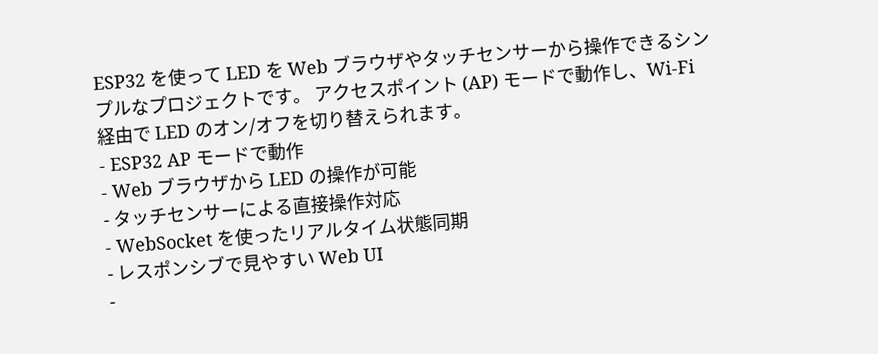ESP32 を使って LED を Web ブラウザやタッチセンサーから操作できるシンプルなプロジェクトです。 アクセスポイント (AP) モードで動作し、Wi-Fi 経由で LED のオン/オフを切り替えられます。
- ESP32 AP モードで動作
- Web ブラウザから LED の操作が可能
- タッチセンサーによる直接操作対応
- WebSocket を使ったリアルタイム状態同期
- レスポンシブで見やすい Web UI
-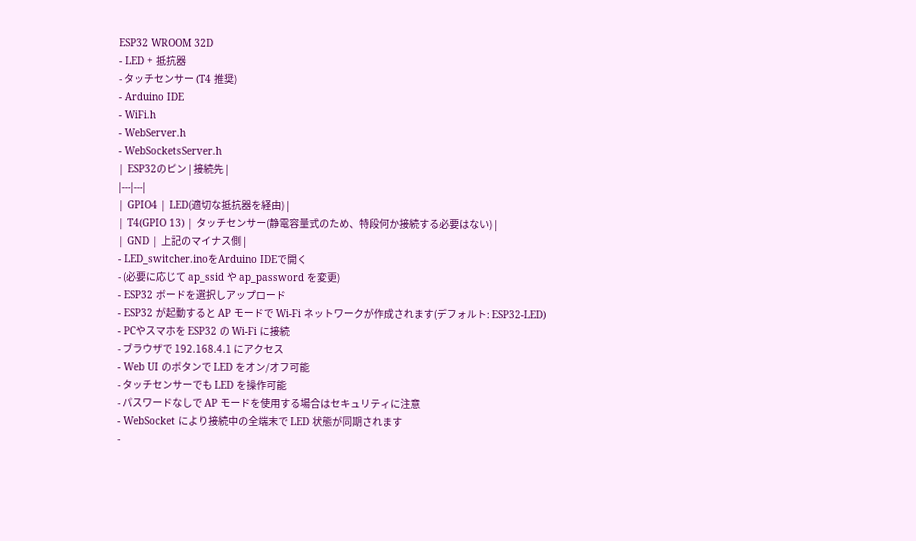ESP32 WROOM 32D
- LED + 抵抗器
- タッチセンサー (T4 推奨)
- Arduino IDE
- WiFi.h
- WebServer.h
- WebSocketsServer.h
| ESP32のピン | 接続先 |
|---|---|
| GPIO4 | LED(適切な抵抗器を経由) |
| T4(GPIO 13) | タッチセンサー(静電容量式のため、特段何か接続する必要はない) |
| GND | 上記のマイナス側 |
- LED_switcher.inoをArduino IDEで開く
- (必要に応じて ap_ssid や ap_password を変更)
- ESP32 ボードを選択しアップロード
- ESP32 が起動すると AP モードで Wi-Fi ネットワークが作成されます(デフォルト: ESP32-LED)
- PCやスマホを ESP32 の Wi-Fi に接続
- ブラウザで 192.168.4.1 にアクセス
- Web UI のボタンで LED をオン/オフ可能
- タッチセンサーでも LED を操作可能
- パスワードなしで AP モードを使用する場合はセキュリティに注意
- WebSocket により接続中の全端末で LED 状態が同期されます
-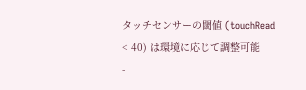タッチセンサーの閾値 (touchRead < 40) は環境に応じて調整可能
-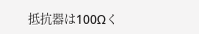抵抗器は100Ωく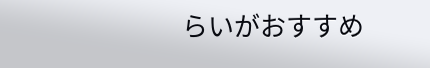らいがおすすめ